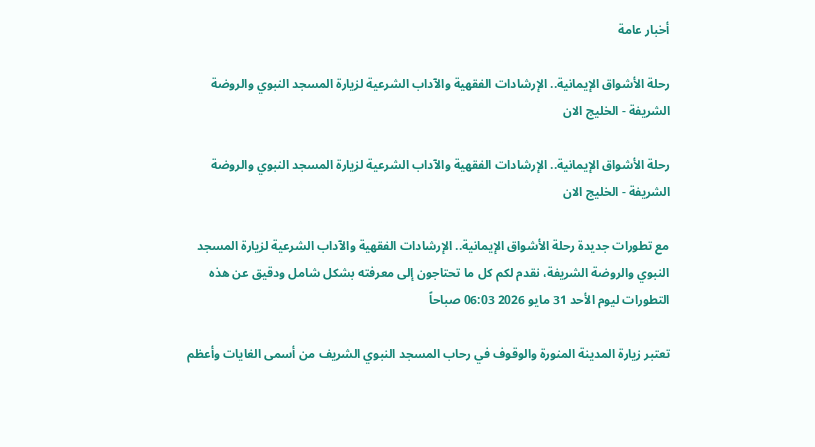أخبار عامة

رحلة الأشواق الإيمانية.. الإرشادات الفقهية والآداب الشرعية لزيارة المسجد النبوي والروضة الشريفة - الخليج الان

رحلة الأشواق الإيمانية.. الإرشادات الفقهية والآداب الشرعية لزيارة المسجد النبوي والروضة الشريفة - الخليج الان

مع تطورات جديدة رحلة الأشواق الإيمانية.. الإرشادات الفقهية والآداب الشرعية لزيارة المسجد النبوي والروضة الشريفة، نقدم لكم كل ما تحتاجون إلى معرفته بشكل شامل ودقيق عن هذه التطورات ليوم الأحد 31 مايو 2026 06:03 صباحاً

تعتبر زيارة المدينة المنورة والوقوف في رحاب المسجد النبوي الشريف من أسمى الغايات وأعظم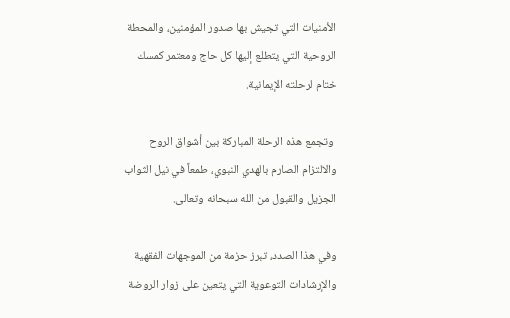الأمنيات التي تجيش بها صدور المؤمنين، والمحطة الروحية التي يتطلع إليها كل حاج ومعتمر كمسك ختام لرحلته الإيمانية.

 وتجمع هذه الرحلة المباركة بين أشواق الروح والالتزام الصارم بالهدي النبوي، طمعاً في نيل الثواب الجزيل والقبول من الله سبحانه وتعالى.

وفي هذا الصدد، تبرز حزمة من الموجهات الفقهية والإرشادات التوعوية التي يتعين على زوار الروضة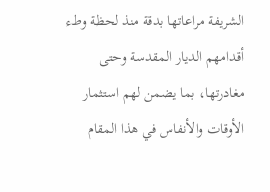الشريفة مراعاتها بدقة منذ لحظة وطء أقدامهم الديار المقدسة وحتى مغادرتها، بما يضمن لهم استثمار الأوقات والأنفاس في هذا المقام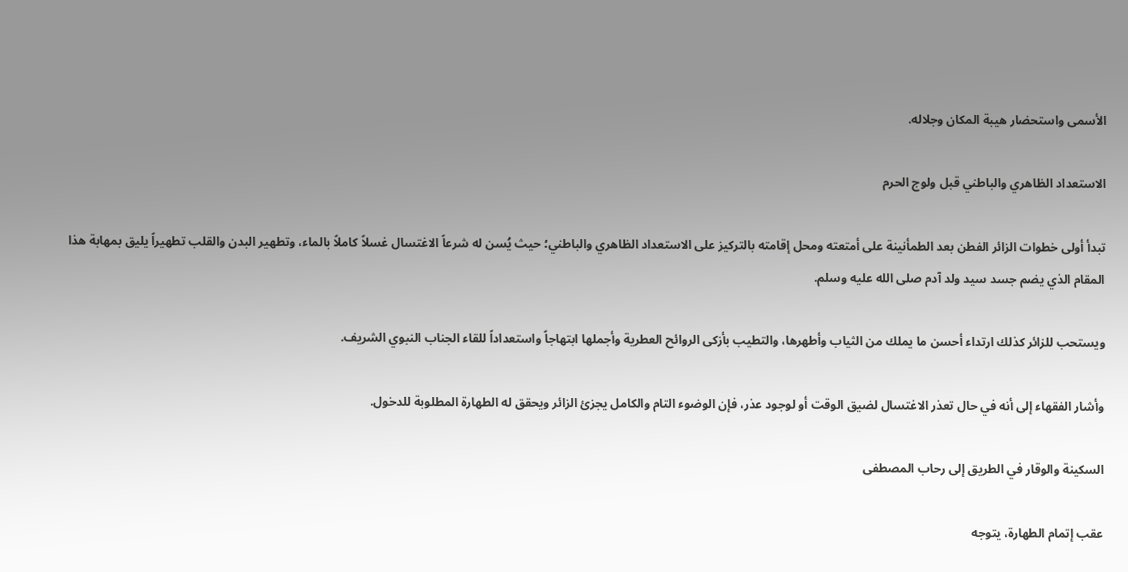الأسمى واستحضار هيبة المكان وجلاله.

الاستعداد الظاهري والباطني قبل ولوج الحرم

تبدأ أولى خطوات الزائر الفطن بعد الطمأنينة على أمتعته ومحل إقامته بالتركيز على الاستعداد الظاهري والباطني؛ حيث يُسن له شرعاً الاغتسال غسلاً كاملاً بالماء، وتطهير البدن والقلب تطهيراً يليق بمهابة هذا المقام الذي يضم جسد سيد ولد آدم صلى الله عليه وسلم.

ويستحب للزائر كذلك ارتداء أحسن ما يملك من الثياب وأطهرها، والتطيب بأزكى الروائح العطرية وأجملها ابتهاجاً واستعداداً للقاء الجناب النبوي الشريف.

وأشار الفقهاء إلى أنه في حال تعذر الاغتسال لضيق الوقت أو لوجود عذر، فإن الوضوء التام والكامل يجزئ الزائر ويحقق له الطهارة المطلوبة للدخول.

السكينة والوقار في الطريق إلى رحاب المصطفى

عقب إتمام الطهارة، يتوجه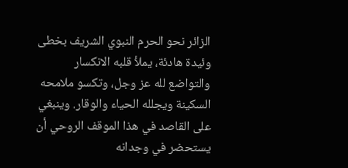الزائر نحو الحرم النبوي الشريف بخطى وئيدة هادئة، يملأ قلبه الانكسار والتواضع لله عز وجل، وتكسو ملامحه السكينة ويجلله الحياء والوقار. وينبغي على القاصد في هذا الموقف الروحي أن يستحضر في وجدانه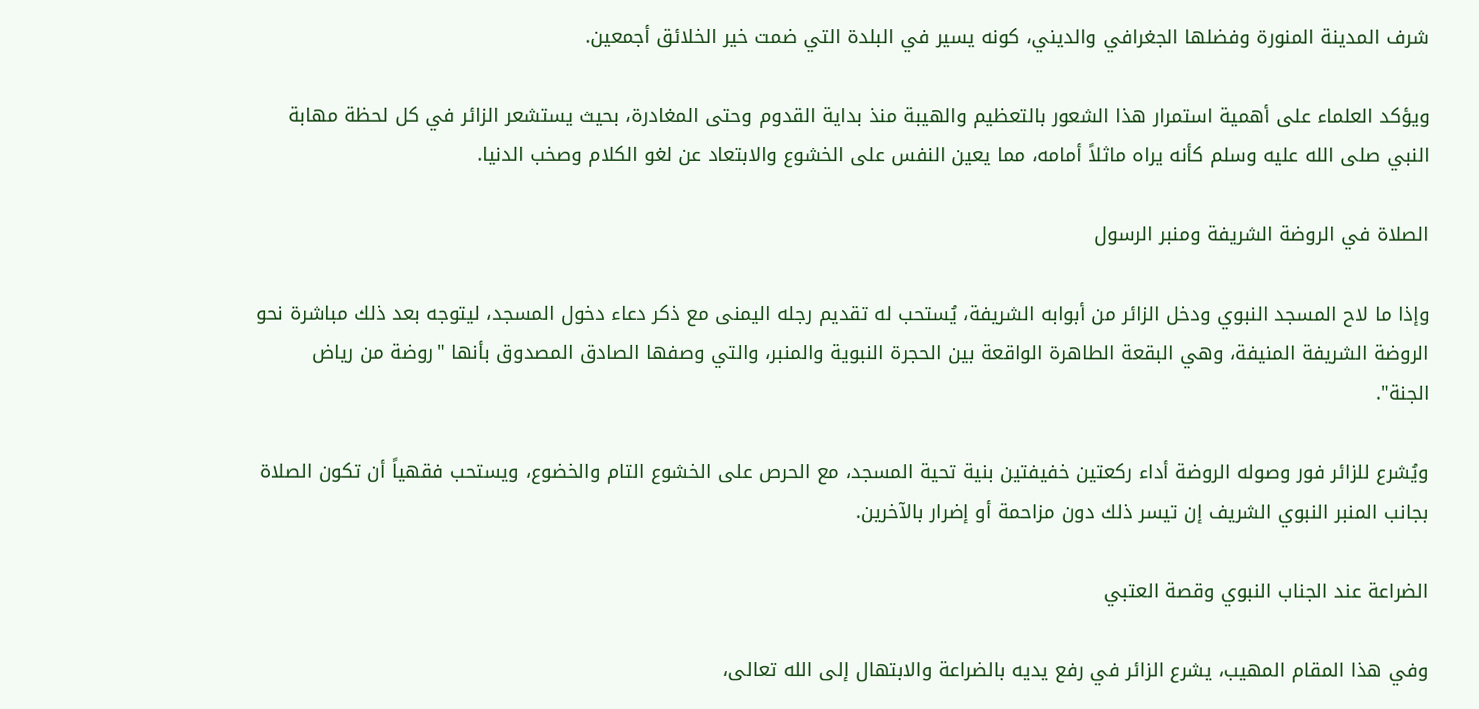شرف المدينة المنورة وفضلها الجغرافي والديني، كونه يسير في البلدة التي ضمت خير الخلائق أجمعين.

ويؤكد العلماء على أهمية استمرار هذا الشعور بالتعظيم والهيبة منذ بداية القدوم وحتى المغادرة، بحيث يستشعر الزائر في كل لحظة مهابة النبي صلى الله عليه وسلم كأنه يراه ماثلاً أمامه، مما يعين النفس على الخشوع والابتعاد عن لغو الكلام وصخب الدنيا.

الصلاة في الروضة الشريفة ومنبر الرسول

وإذا ما لاح المسجد النبوي ودخل الزائر من أبوابه الشريفة، يُستحب له تقديم رجله اليمنى مع ذكر دعاء دخول المسجد، ليتوجه بعد ذلك مباشرة نحو الروضة الشريفة المنيفة، وهي البقعة الطاهرة الواقعة بين الحجرة النبوية والمنبر، والتي وصفها الصادق المصدوق بأنها "روضة من رياض الجنة".

ويُشرع للزائر فور وصوله الروضة أداء ركعتين خفيفتين بنية تحية المسجد، مع الحرص على الخشوع التام والخضوع، ويستحب فقهياً أن تكون الصلاة بجانب المنبر النبوي الشريف إن تيسر ذلك دون مزاحمة أو إضرار بالآخرين.

الضراعة عند الجناب النبوي وقصة العتبي

وفي هذا المقام المهيب، يشرع الزائر في رفع يديه بالضراعة والابتهال إلى الله تعالى،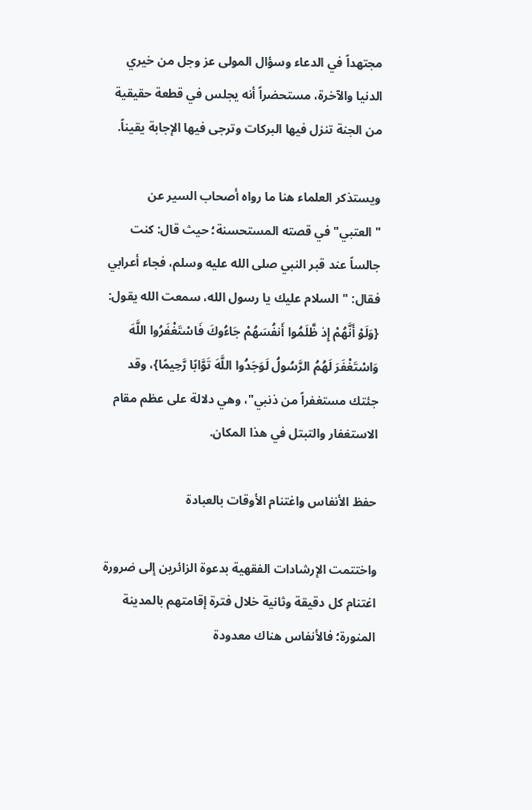مجتهداً في الدعاء وسؤال المولى عز وجل من خيري الدنيا والآخرة، مستحضراً أنه يجلس في قطعة حقيقية من الجنة تنزل فيها البركات وترجى فيها الإجابة يقيناً.

ويستذكر العلماء هنا ما رواه أصحاب السير عن "العتبي" في قصته المستحسنة؛ حيث قال: كنت جالساً عند قبر النبي صلى الله عليه وسلم، فجاء أعرابي فقال: "السلام عليك يا رسول الله، سمعت الله يقول: {وَلَوْ أَنَّهُمْ إِذ ظَّلَمُوا أَنفُسَهُمْ جَاءُوكَ فَاسْتَغْفَرُوا اللَّهَ وَاسْتَغْفَرَ لَهُمُ الرَّسُولُ لَوَجَدُوا اللَّهَ تَوَّابًا رَّحِيمًا}، وقد جئتك مستغفراً من ذنبي"، وهي دلالة على عظم مقام الاستغفار والتبتل في هذا المكان.

حفظ الأنفاس واغتنام الأوقات بالعبادة

واختتمت الإرشادات الفقهية بدعوة الزائرين إلى ضرورة اغتنام كل دقيقة وثانية خلال فترة إقامتهم بالمدينة المنورة؛ فالأنفاس هناك معدودة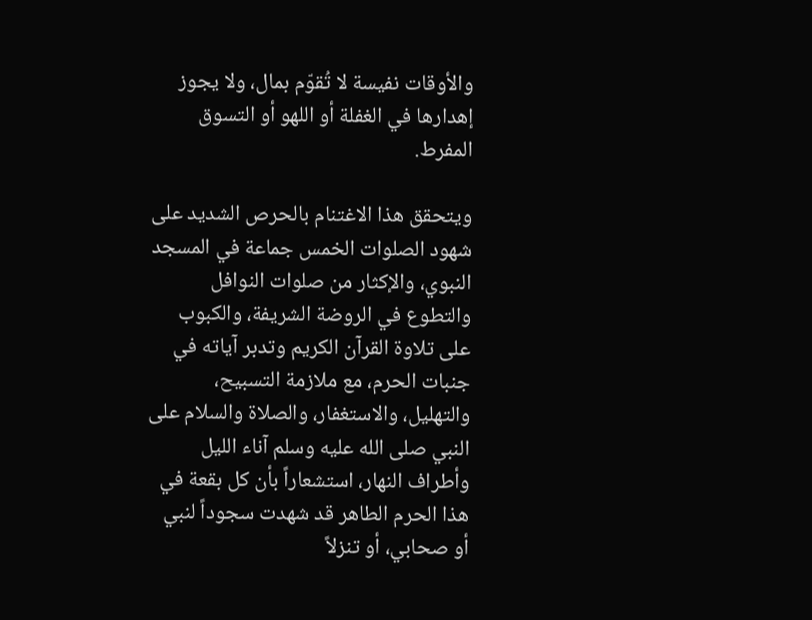والأوقات نفيسة لا تُقوّم بمال، ولا يجوز إهدارها في الغفلة أو اللهو أو التسوق المفرط.

ويتحقق هذا الاغتنام بالحرص الشديد على شهود الصلوات الخمس جماعة في المسجد النبوي، والإكثار من صلوات النوافل والتطوع في الروضة الشريفة، والكبوب على تلاوة القرآن الكريم وتدبر آياته في جنبات الحرم، مع ملازمة التسبيح، والتهليل، والاستغفار، والصلاة والسلام على النبي صلى الله عليه وسلم آناء الليل وأطراف النهار، استشعاراً بأن كل بقعة في هذا الحرم الطاهر قد شهدت سجوداً لنبي أو صحابي، أو تنزلاً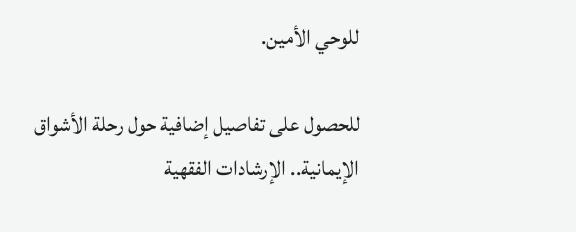للوحي الأمين.

للحصول على تفاصيل إضافية حول رحلة الأشواق الإيمانية.. الإرشادات الفقهية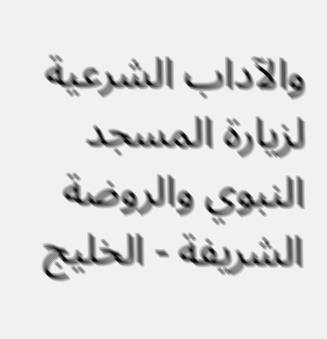والآداب الشرعية لزيارة المسجد النبوي والروضة الشريفة - الخليج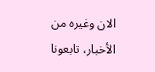الان وغيره من الأخبار، تابعونا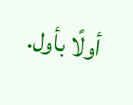أولًا بأول.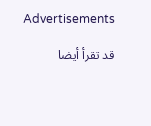Advertisements

قد تقرأ أيضا